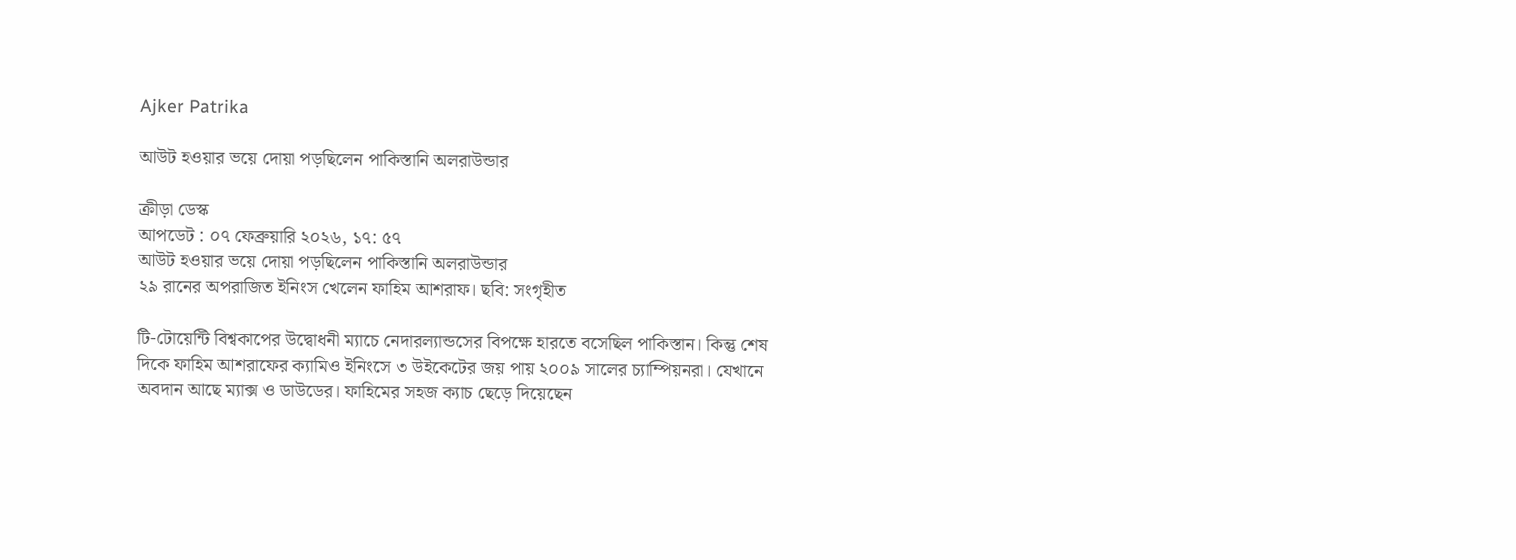Ajker Patrika

আউট হওয়ার ভয়ে দোয়া পড়ছিলেন পাকিস্তানি অলরাউন্ডার

ক্রীড়া ডেস্ক
আপডেট : ০৭ ফেব্রুয়ারি ২০২৬, ১৭: ৫৭
আউট হওয়ার ভয়ে দোয়া পড়ছিলেন পাকিস্তানি অলরাউন্ডার
২৯ রানের অপরাজিত ইনিংস খেলেন ফাহিম আশরাফ। ছবি: সংগৃহীত

টি-টোয়েন্টি বিশ্বকাপের উদ্বোধনী ম্যাচে নেদারল্যান্ডসের বিপক্ষে হারতে বসেছিল পাকিস্তান। কিন্তু শেষ দিকে ফাহিম আশরাফের ক্যামিও ইনিংসে ৩ উইকেটের জয় পায় ২০০৯ সালের চ্যাম্পিয়নরা। যেখানে অবদান আছে ম্যাক্স ও ডাউডের। ফাহিমের সহজ ক্যাচ ছেড়ে দিয়েছেন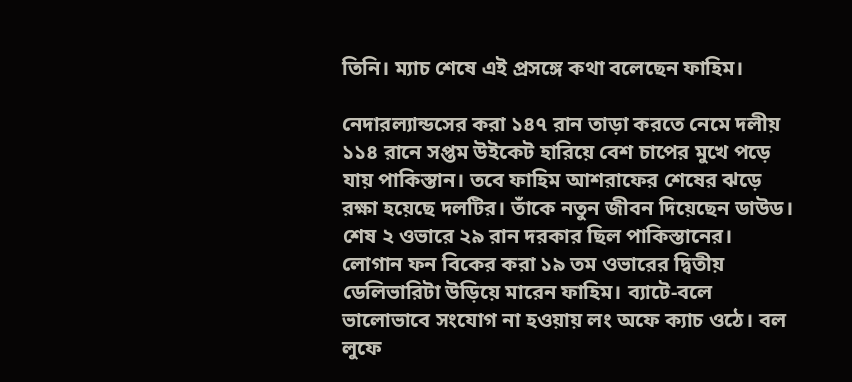তিনি। ম্যাচ শেষে এই প্রসঙ্গে কথা বলেছেন ফাহিম।

নেদারল্যান্ডসের করা ১৪৭ রান তাড়া করতে নেমে দলীয় ১১৪ রানে সপ্তম উইকেট হারিয়ে বেশ চাপের মুখে পড়ে যায় পাকিস্তান। তবে ফাহিম আশরাফের শেষের ঝড়ে রক্ষা হয়েছে দলটির। তাঁকে নতুন জীবন দিয়েছেন ডাউড। শেষ ২ ওভারে ২৯ রান দরকার ছিল পাকিস্তানের। লোগান ফন বিকের করা ১৯ তম ওভারের দ্বিতীয় ডেলিভারিটা উড়িয়ে মারেন ফাহিম। ব্যাটে-বলে ভালোভাবে সংযোগ না হওয়ায় লং অফে ক্যাচ ওঠে। বল লুফে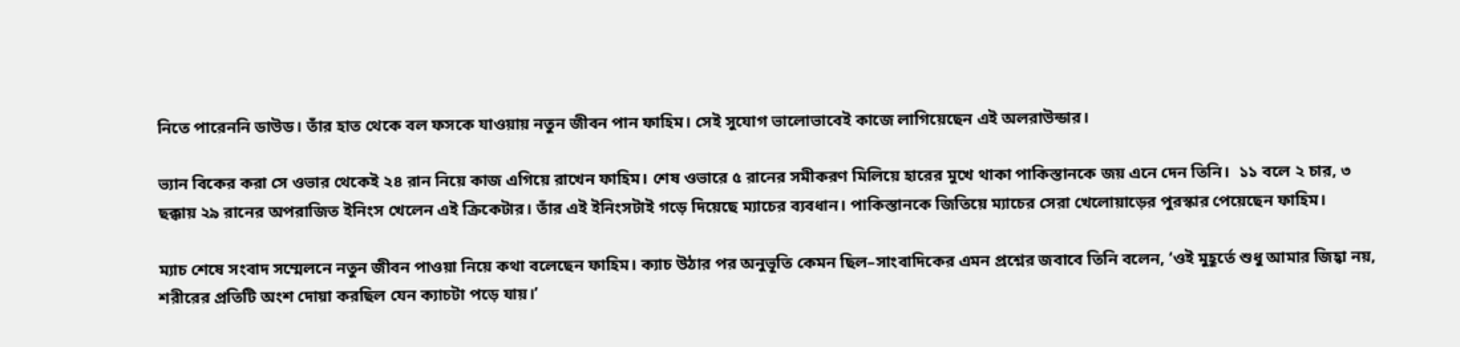নিতে পারেননি ডাউড। তাঁর হাত থেকে বল ফসকে যাওয়ায় নতুন জীবন পান ফাহিম। সেই সুযোগ ভালোভাবেই কাজে লাগিয়েছেন এই অলরাউন্ডার।

ভ্যান বিকের করা সে ওভার থেকেই ২৪ রান নিয়ে কাজ এগিয়ে রাখেন ফাহিম। শেষ ওভারে ৫ রানের সমীকরণ মিলিয়ে হারের মুখে থাকা পাকিস্তানকে জয় এনে দেন তিনি।  ১১ বলে ২ চার, ৩ ছক্কায় ২৯ রানের অপরাজিত ইনিংস খেলেন এই ক্রিকেটার। তাঁর এই ইনিংসটাই গড়ে দিয়েছে ম্যাচের ব্যবধান। পাকিস্তানকে জিতিয়ে ম্যাচের সেরা খেলোয়াড়ের পুরস্কার পেয়েছেন ফাহিম।

ম্যাচ শেষে সংবাদ সম্মেলনে নতুন জীবন পাওয়া নিয়ে কথা বলেছেন ফাহিম। ক্যাচ উঠার পর অনুভূতি কেমন ছিল–সাংবাদিকের এমন প্রশ্নের জবাবে তিনি বলেন, ‘ওই মুহূর্তে শুধু আমার জিহ্বা নয়, শরীরের প্রতিটি অংশ দোয়া করছিল যেন ক্যাচটা পড়ে যায়।’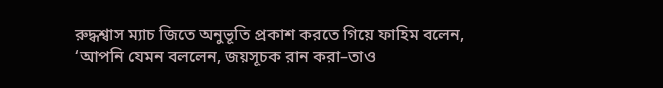রুদ্ধশ্বাস ম্যাচ জিতে অনুভূতি প্রকাশ করতে গিয়ে ফাহিম বলেন, ‘আপনি যেমন বললেন, জয়সূচক রান করা–তাও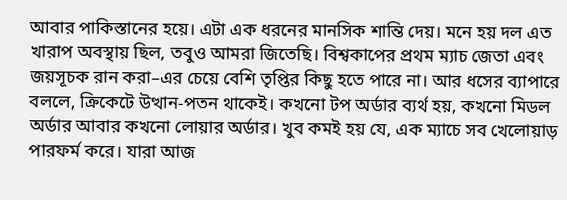আবার পাকিস্তানের হয়ে। এটা এক ধরনের মানসিক শান্তি দেয়। মনে হয় দল এত খারাপ অবস্থায় ছিল, তবুও আমরা জিতেছি। বিশ্বকাপের প্রথম ম্যাচ জেতা এবং জয়সূচক রান করা–এর চেয়ে বেশি তৃপ্তির কিছু হতে পারে না। আর ধসের ব্যাপারে বললে, ক্রিকেটে উত্থান-পতন থাকেই। কখনো টপ অর্ডার ব্যর্থ হয়, কখনো মিডল অর্ডার আবার কখনো লোয়ার অর্ডার। খুব কমই হয় যে, এক ম্যাচে সব খেলোয়াড় পারফর্ম করে। যারা আজ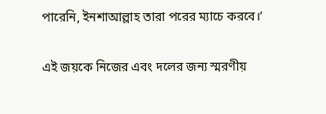পারেনি, ইনশাআল্লাহ তারা পরের ম্যাচে করবে।’

এই জয়কে নিজের এবং দলের জন্য স্মরণীয়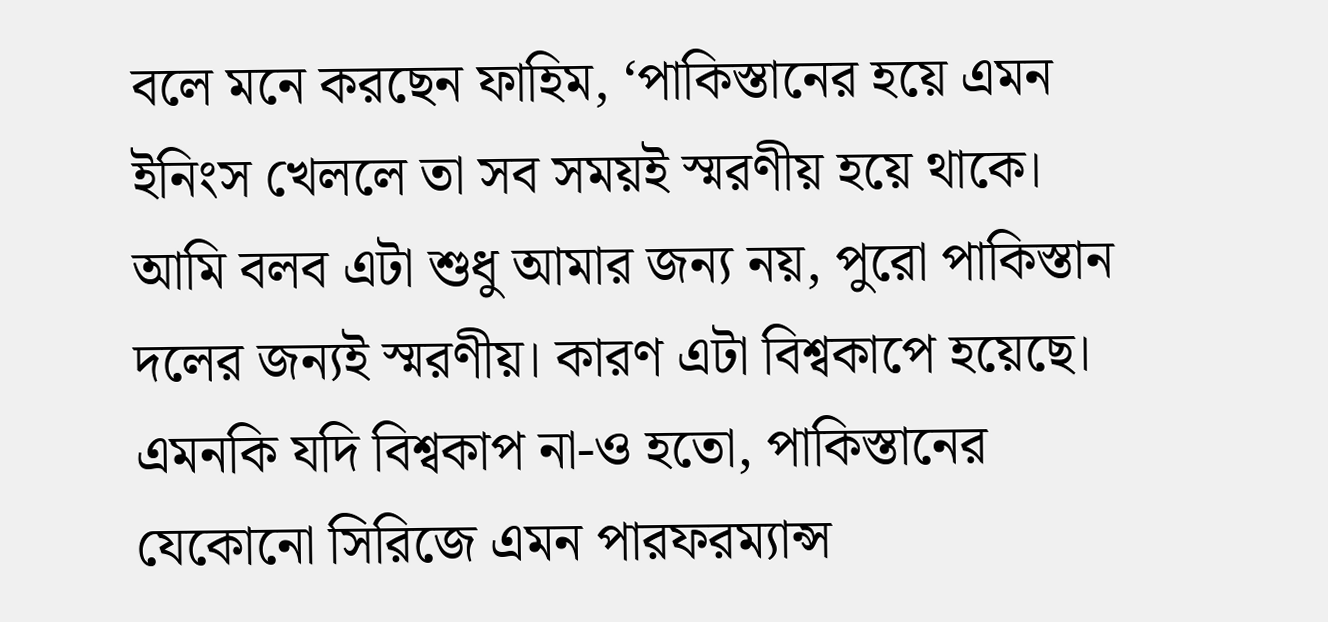বলে মনে করছেন ফাহিম, ‘পাকিস্তানের হয়ে এমন ইনিংস খেললে তা সব সময়ই স্মরণীয় হয়ে থাকে। আমি বলব এটা শুধু আমার জন্য নয়, পুরো পাকিস্তান দলের জন্যই স্মরণীয়। কারণ এটা বিশ্বকাপে হয়েছে। এমনকি যদি বিশ্বকাপ না-ও হতো, পাকিস্তানের যেকোনো সিরিজে এমন পারফরম্যান্স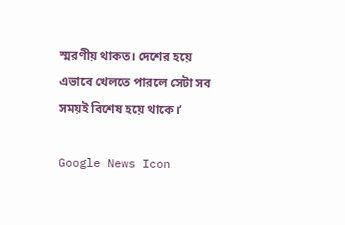স্মরণীয় থাকত। দেশের হয়ে এভাবে খেলতে পারলে সেটা সব সময়ই বিশেষ হয়ে থাকে।’

Google News Icon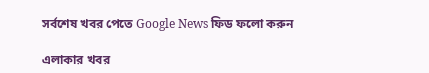সর্বশেষ খবর পেতে Google News ফিড ফলো করুন

এলাকার খবর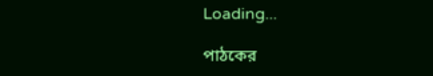Loading...

পাঠকের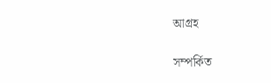আগ্রহ

সম্পর্কিত